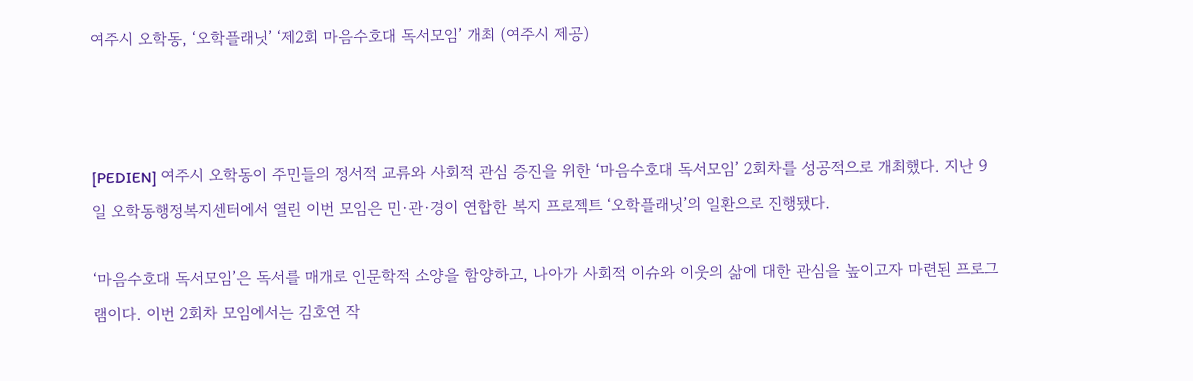여주시 오학동, ‘오학플래닛’ ‘제2회 마음수호대 독서모임’ 개최 (여주시 제공)



[PEDIEN] 여주시 오학동이 주민들의 정서적 교류와 사회적 관심 증진을 위한 ‘마음수호대 독서모임’ 2회차를 성공적으로 개최했다. 지난 9일 오학동행정복지센터에서 열린 이번 모임은 민·관·경이 연합한 복지 프로젝트 ‘오학플래닛’의 일환으로 진행됐다.

‘마음수호대 독서모임’은 독서를 매개로 인문학적 소양을 함양하고, 나아가 사회적 이슈와 이웃의 삶에 대한 관심을 높이고자 마련된 프로그램이다. 이번 2회차 모임에서는 김호연 작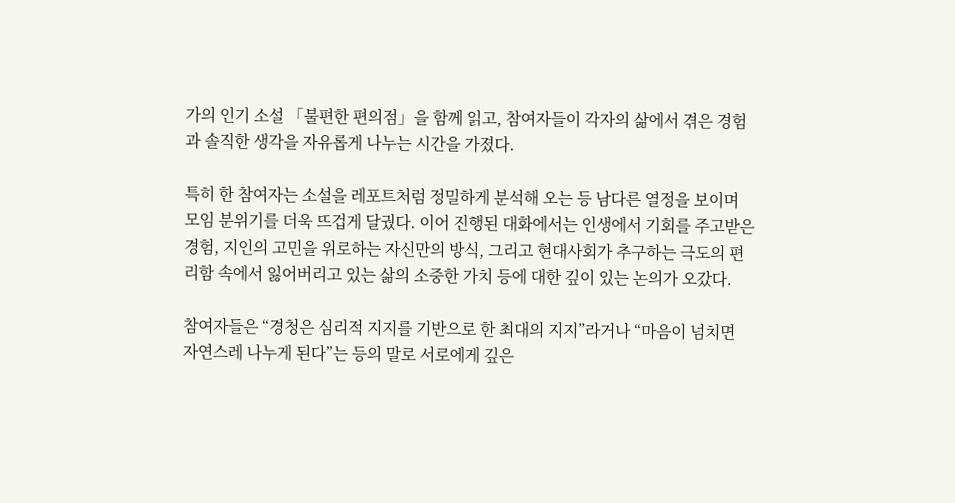가의 인기 소설 「불편한 편의점」을 함께 읽고, 참여자들이 각자의 삶에서 겪은 경험과 솔직한 생각을 자유롭게 나누는 시간을 가졌다.

특히 한 참여자는 소설을 레포트처럼 정밀하게 분석해 오는 등 남다른 열정을 보이며 모임 분위기를 더욱 뜨겁게 달궜다. 이어 진행된 대화에서는 인생에서 기회를 주고받은 경험, 지인의 고민을 위로하는 자신만의 방식, 그리고 현대사회가 추구하는 극도의 편리함 속에서 잃어버리고 있는 삶의 소중한 가치 등에 대한 깊이 있는 논의가 오갔다.

참여자들은 “경청은 심리적 지지를 기반으로 한 최대의 지지”라거나 “마음이 넘치면 자연스레 나누게 된다”는 등의 말로 서로에게 깊은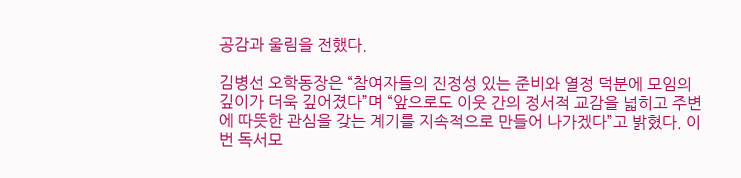공감과 울림을 전했다.

김병선 오학동장은 “참여자들의 진정성 있는 준비와 열정 덕분에 모임의 깊이가 더욱 깊어졌다”며 “앞으로도 이웃 간의 정서적 교감을 넓히고 주변에 따뜻한 관심을 갖는 계기를 지속적으로 만들어 나가겠다”고 밝혔다. 이번 독서모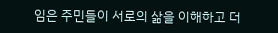임은 주민들이 서로의 삶을 이해하고 더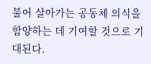불어 살아가는 공동체 의식을 함양하는 데 기여할 것으로 기대된다.